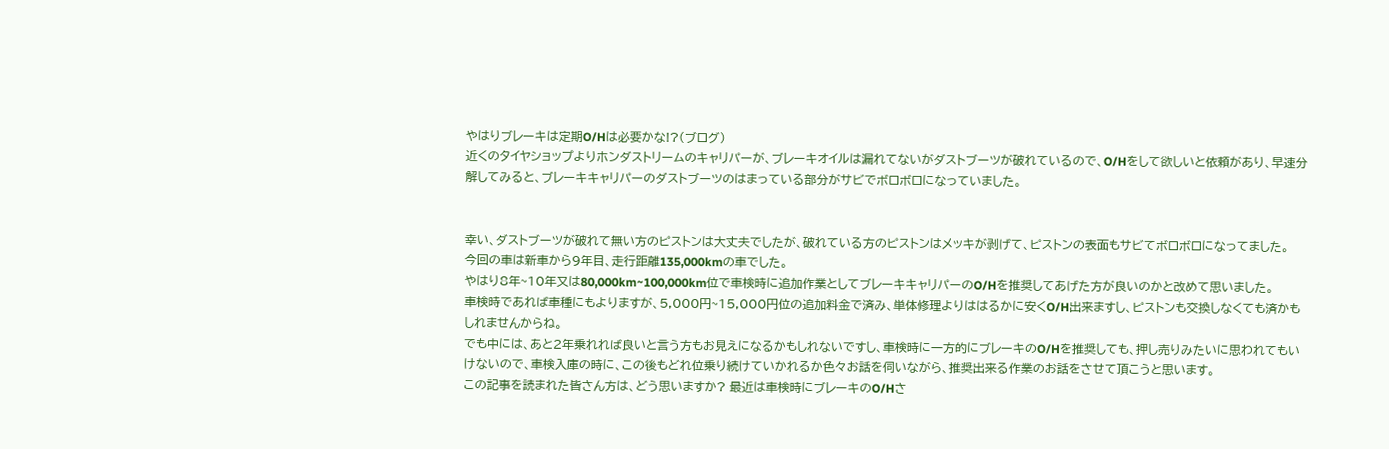やはりブレーキは定期O/Hは必要かな!?(ブログ)
近くのタイヤショップよりホンダストリームのキャリパーが、ブレーキオイルは漏れてないがダストブーツが破れているので、O/Hをして欲しいと依頼があり、早速分解してみると、ブレーキキャリパーのダストブーツのはまっている部分がサビでボロボロになっていました。


幸い、ダストブーツが破れて無い方のピストンは大丈夫でしたが、破れている方のピストンはメッキが剥げて、ピストンの表面もサビてボロボロになってました。
今回の車は新車から9年目、走行距離135,000kmの車でした。
やはり8年~10年又は80,000km~100,000km位で車検時に追加作業としてブレーキキャリパーのO/Hを推奨してあげた方が良いのかと改めて思いました。
車検時であれば車種にもよりますが、5,000円~15,000円位の追加料金で済み、単体修理よりははるかに安くO/H出来ますし、ピストンも交換しなくても済かもしれませんからね。
でも中には、あと2年乗れれば良いと言う方もお見えになるかもしれないですし、車検時に一方的にブレーキのO/Hを推奨しても、押し売りみたいに思われてもいけないので、車検入庫の時に、この後もどれ位乗り続けていかれるか色々お話を伺いながら、推奨出来る作業のお話をさせて頂こうと思います。
この記事を読まれた皆さん方は、どう思いますか? 最近は車検時にブレーキのO/Hさ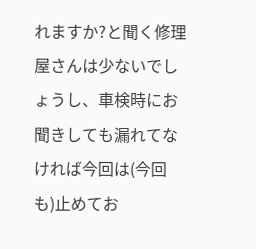れますか?と聞く修理屋さんは少ないでしょうし、車検時にお聞きしても漏れてなければ今回は(今回も)止めてお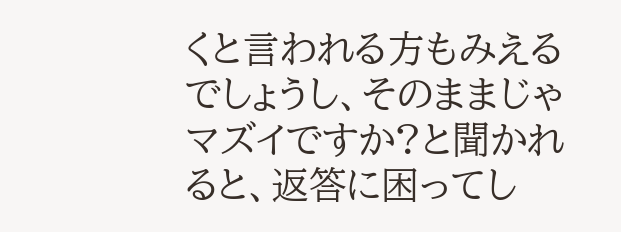くと言われる方もみえるでしょうし、そのままじゃマズイですか?と聞かれると、返答に困ってし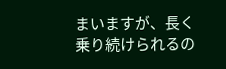まいますが、長く乗り続けられるの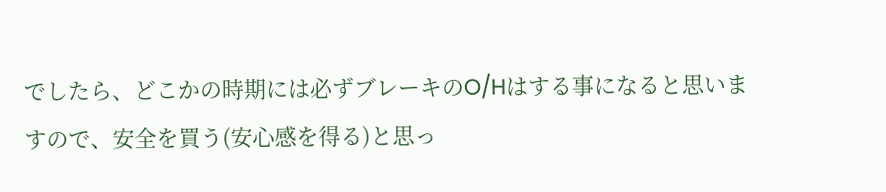でしたら、どこかの時期には必ずブレーキのO/Hはする事になると思いますので、安全を買う(安心感を得る)と思っ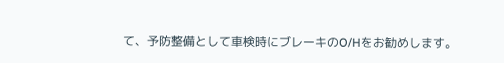て、予防整備として車検時にブレーキのO/Hをお勧めします。